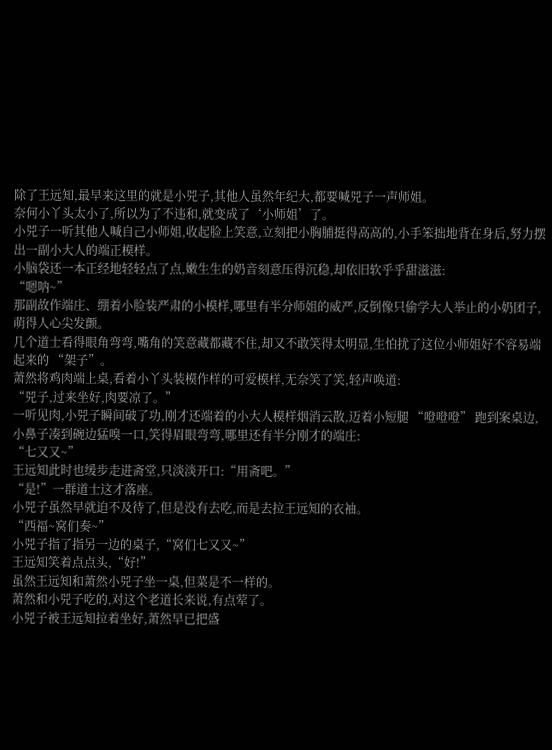除了王远知,最早来这里的就是小兕子,其他人虽然年纪大,都要喊兕子一声师姐。
奈何小丫头太小了,所以为了不违和,就变成了‘小师姐’了。
小兕子一听其他人喊自己小师姐,收起脸上笑意,立刻把小胸脯挺得高高的,小手笨拙地背在身后,努力摆出一副小大人的端正模样。
小脑袋还一本正经地轻轻点了点,嫩生生的奶音刻意压得沉稳,却依旧软乎乎甜滋滋:
“嗯呐~”
那副故作端庄、绷着小脸装严肃的小模样,哪里有半分师姐的威严,反倒像只偷学大人举止的小奶团子,萌得人心尖发颤。
几个道士看得眼角弯弯,嘴角的笑意藏都藏不住,却又不敢笑得太明显,生怕扰了这位小师姐好不容易端起来的 “架子”。
萧然将鸡肉端上桌,看着小丫头装模作样的可爱模样,无奈笑了笑,轻声唤道:
“兕子,过来坐好,肉要凉了。”
一听见肉,小兕子瞬间破了功,刚才还端着的小大人模样烟消云散,迈着小短腿 “噔噔噔” 跑到案桌边,小鼻子凑到碗边猛嗅一口,笑得眉眼弯弯,哪里还有半分刚才的端庄:
“七又又~”
王远知此时也缓步走进斋堂,只淡淡开口:“用斋吧。”
“是!”一群道士这才落座。
小兕子虽然早就迫不及待了,但是没有去吃,而是去拉王远知的衣袖。
“西福~窝们奏~”
小兕子指了指另一边的桌子,“窝们七又又~”
王远知笑着点点头,“好!”
虽然王远知和萧然小兕子坐一桌,但菜是不一样的。
萧然和小兕子吃的,对这个老道长来说,有点荤了。
小兕子被王远知拉着坐好,萧然早已把盛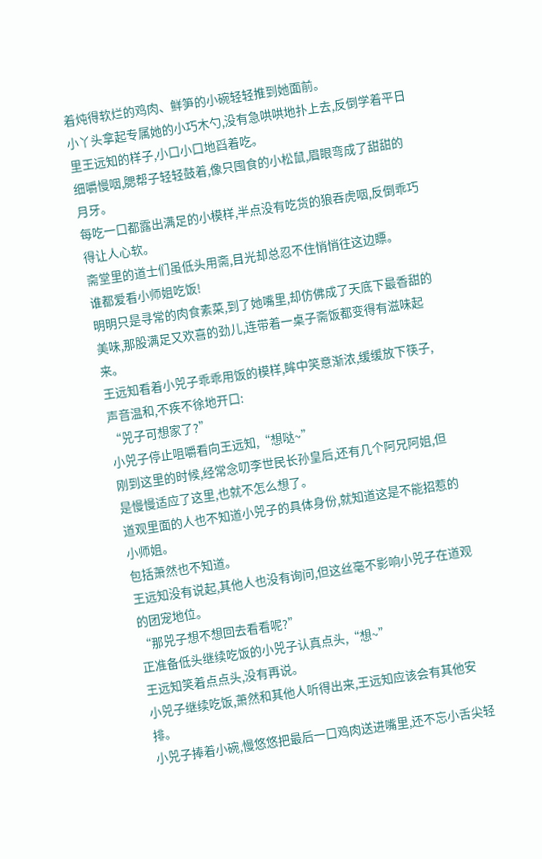着炖得软烂的鸡肉、鲜笋的小碗轻轻推到她面前。
小丫头拿起专属她的小巧木勺,没有急哄哄地扑上去,反倒学着平日里王远知的样子,小口小口地舀着吃。
细嚼慢咽,腮帮子轻轻鼓着,像只囤食的小松鼠,眉眼弯成了甜甜的月牙。
每吃一口都露出满足的小模样,半点没有吃货的狼吞虎咽,反倒乖巧得让人心软。
斋堂里的道士们虽低头用斋,目光却总忍不住悄悄往这边瞟。
谁都爱看小师姐吃饭!
明明只是寻常的肉食素菜,到了她嘴里,却仿佛成了天底下最香甜的美味,那股满足又欢喜的劲儿,连带着一桌子斋饭都变得有滋味起来。
王远知看着小兕子乖乖用饭的模样,眸中笑意渐浓,缓缓放下筷子,声音温和,不疾不徐地开口:
“兕子可想家了?”
小兕子停止咀嚼看向王远知,“想哒~”
刚到这里的时候,经常念叨李世民长孙皇后,还有几个阿兄阿姐,但是慢慢适应了这里,也就不怎么想了。
道观里面的人也不知道小兕子的具体身份,就知道这是不能招惹的小师姐。
包括萧然也不知道。
王远知没有说起,其他人也没有询问,但这丝毫不影响小兕子在道观的团宠地位。
“那兕子想不想回去看看呢?”
正准备低头继续吃饭的小兕子认真点头,“想~”
王远知笑着点点头,没有再说。
小兕子继续吃饭,萧然和其他人听得出来,王远知应该会有其他安排。
小兕子捧着小碗,慢悠悠把最后一口鸡肉送进嘴里,还不忘小舌尖轻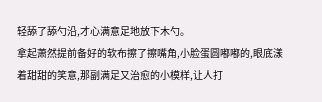轻舔了舔勺沿,才心满意足地放下木勺。
拿起萧然提前备好的软布擦了擦嘴角,小脸蛋圆嘟嘟的,眼底漾着甜甜的笑意,那副满足又治愈的小模样,让人打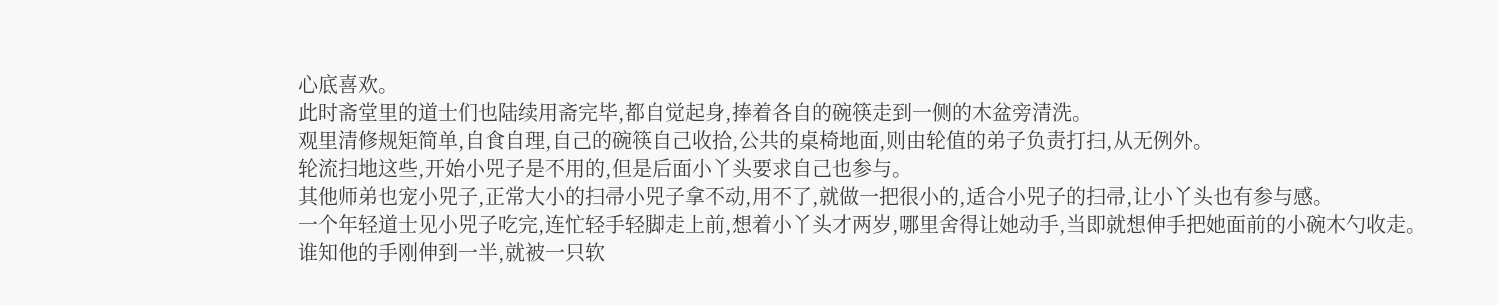心底喜欢。
此时斋堂里的道士们也陆续用斋完毕,都自觉起身,捧着各自的碗筷走到一侧的木盆旁清洗。
观里清修规矩简单,自食自理,自己的碗筷自己收拾,公共的桌椅地面,则由轮值的弟子负责打扫,从无例外。
轮流扫地这些,开始小兕子是不用的,但是后面小丫头要求自己也参与。
其他师弟也宠小兕子,正常大小的扫帚小兕子拿不动,用不了,就做一把很小的,适合小兕子的扫帚,让小丫头也有参与感。
一个年轻道士见小兕子吃完,连忙轻手轻脚走上前,想着小丫头才两岁,哪里舍得让她动手,当即就想伸手把她面前的小碗木勺收走。
谁知他的手刚伸到一半,就被一只软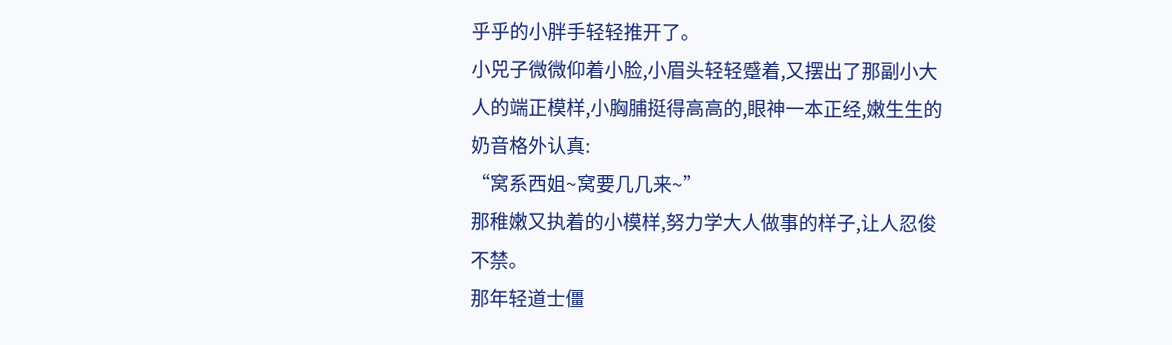乎乎的小胖手轻轻推开了。
小兕子微微仰着小脸,小眉头轻轻蹙着,又摆出了那副小大人的端正模样,小胸脯挺得高高的,眼神一本正经,嫩生生的奶音格外认真:
“窝系西姐~窝要几几来~”
那稚嫩又执着的小模样,努力学大人做事的样子,让人忍俊不禁。
那年轻道士僵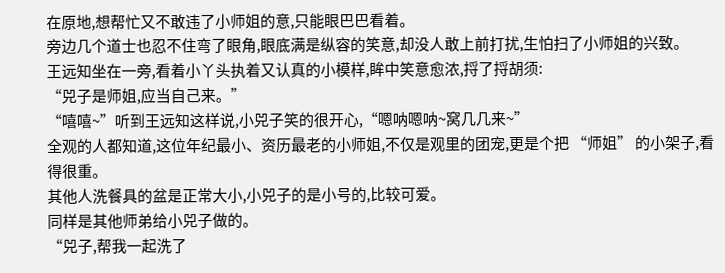在原地,想帮忙又不敢违了小师姐的意,只能眼巴巴看着。
旁边几个道士也忍不住弯了眼角,眼底满是纵容的笑意,却没人敢上前打扰,生怕扫了小师姐的兴致。
王远知坐在一旁,看着小丫头执着又认真的小模样,眸中笑意愈浓,捋了捋胡须:
“兕子是师姐,应当自己来。”
“嘻嘻~”听到王远知这样说,小兕子笑的很开心,“嗯呐嗯呐~窝几几来~”
全观的人都知道,这位年纪最小、资历最老的小师姐,不仅是观里的团宠,更是个把 “师姐” 的小架子,看得很重。
其他人洗餐具的盆是正常大小,小兕子的是小号的,比较可爱。
同样是其他师弟给小兕子做的。
“兕子,帮我一起洗了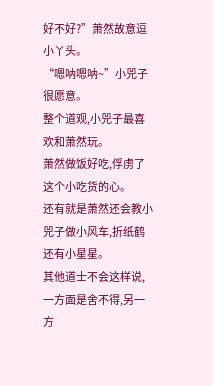好不好?”萧然故意逗小丫头。
“嗯呐嗯呐~”小兕子很愿意。
整个道观,小兕子最喜欢和萧然玩。
萧然做饭好吃,俘虏了这个小吃货的心。
还有就是萧然还会教小兕子做小风车,折纸鹤还有小星星。
其他道士不会这样说,一方面是舍不得,另一方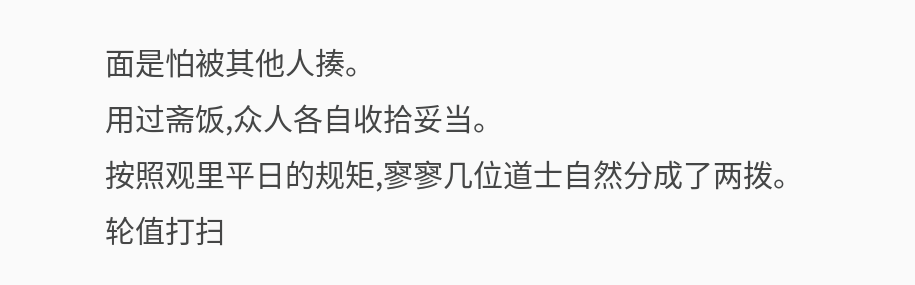面是怕被其他人揍。
用过斋饭,众人各自收拾妥当。
按照观里平日的规矩,寥寥几位道士自然分成了两拨。
轮值打扫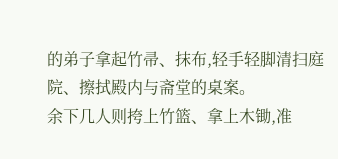的弟子拿起竹帚、抹布,轻手轻脚清扫庭院、擦拭殿内与斋堂的桌案。
余下几人则挎上竹篮、拿上木锄,准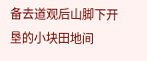备去道观后山脚下开垦的小块田地间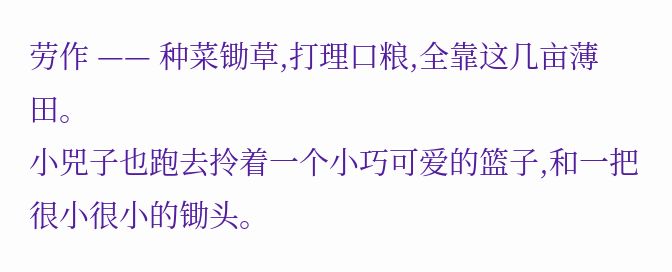劳作 —— 种菜锄草,打理口粮,全靠这几亩薄田。
小兕子也跑去拎着一个小巧可爱的篮子,和一把很小很小的锄头。